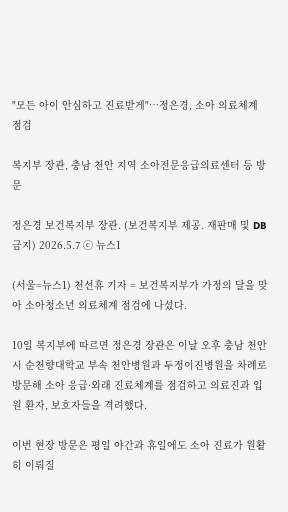"모든 아이 안심하고 진료받게"…정은경, 소아 의료체계 점검

복지부 장관, 충남 천안 지역 소아전문응급의료센터 등 방문

정은경 보건복지부 장관. (보건복지부 제공. 재판매 및 DB 금지) 2026.5.7 ⓒ 뉴스1

(서울=뉴스1) 천선휴 기자 = 보건복지부가 가정의 달을 맞아 소아청소년 의료체계 점검에 나섰다.

10일 복지부에 따르면 정은경 장관은 이날 오후 충남 천안시 순천향대학교 부속 천안병원과 두정이진병원을 차례로 방문해 소아 응급·외래 진료체계를 점검하고 의료진과 입원 환자, 보호자들을 격려했다.

이번 현장 방문은 평일 야간과 휴일에도 소아 진료가 원활히 이뤄질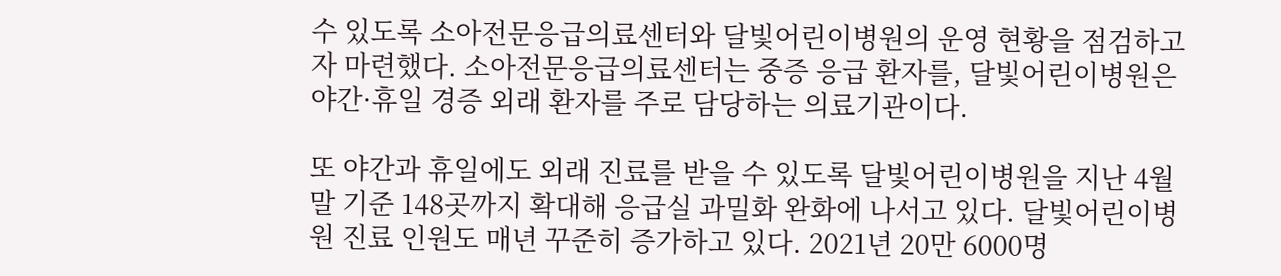수 있도록 소아전문응급의료센터와 달빛어린이병원의 운영 현황을 점검하고자 마련했다. 소아전문응급의료센터는 중증 응급 환자를, 달빛어린이병원은 야간·휴일 경증 외래 환자를 주로 담당하는 의료기관이다.

또 야간과 휴일에도 외래 진료를 받을 수 있도록 달빛어린이병원을 지난 4월 말 기준 148곳까지 확대해 응급실 과밀화 완화에 나서고 있다. 달빛어린이병원 진료 인원도 매년 꾸준히 증가하고 있다. 2021년 20만 6000명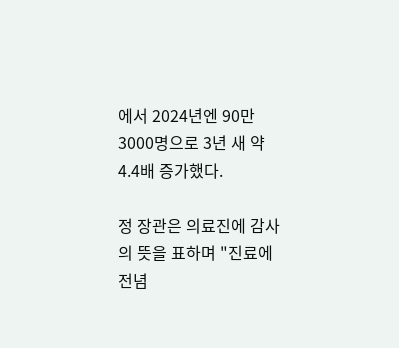에서 2024년엔 90만 3000명으로 3년 새 약 4.4배 증가했다.

정 장관은 의료진에 감사의 뜻을 표하며 "진료에 전념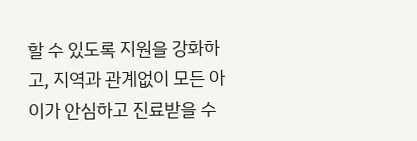할 수 있도록 지원을 강화하고, 지역과 관계없이 모든 아이가 안심하고 진료받을 수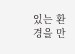있는 환경을 만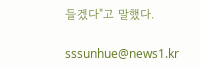들겠다"고 말했다.

sssunhue@news1.kr